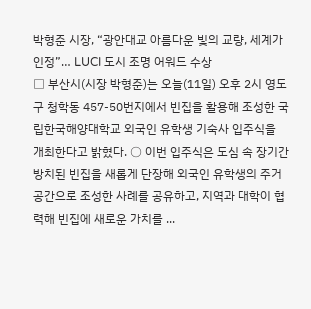박형준 시장, “광안대교 아름다운 빛의 교량, 세계가 인정”… LUCI 도시 조명 어워드 수상
□ 부산시(시장 박형준)는 오늘(11일) 오후 2시 영도구 청학동 457-50번지에서 빈집을 활용해 조성한 국립한국해양대학교 외국인 유학생 기숙사 입주식을 개최한다고 밝혔다. ○ 이번 입주식은 도심 속 장기간 방치된 빈집을 새롭게 단장해 외국인 유학생의 주거 공간으로 조성한 사례를 공유하고, 지역과 대학이 협력해 빈집에 새로운 가치를 ...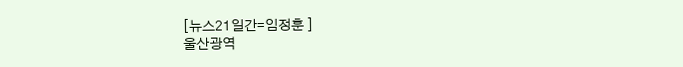[뉴스21일간=임정훈 ]
울산광역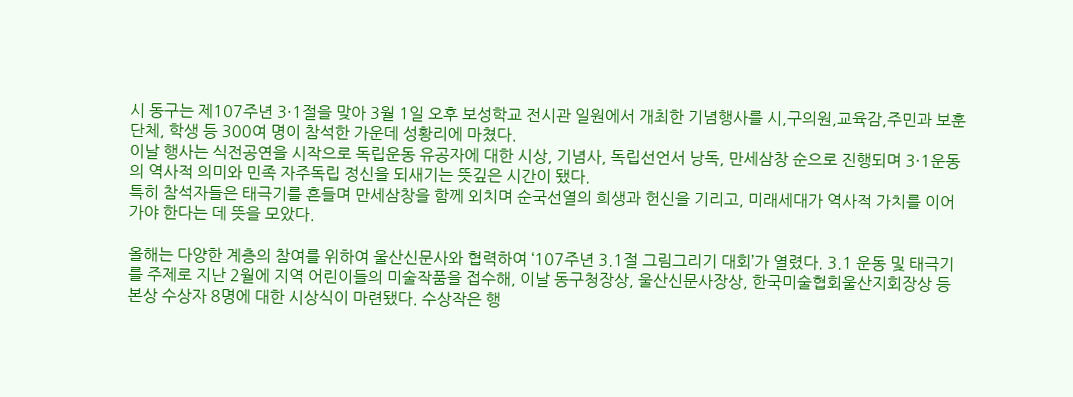시 동구는 제107주년 3·1절을 맞아 3월 1일 오후 보성학교 전시관 일원에서 개최한 기념행사를 시,구의원,교육감,주민과 보훈단체, 학생 등 300여 명이 참석한 가운데 성황리에 마쳤다.
이날 행사는 식전공연을 시작으로 독립운동 유공자에 대한 시상, 기념사, 독립선언서 낭독, 만세삼창 순으로 진행되며 3·1운동의 역사적 의미와 민족 자주독립 정신을 되새기는 뜻깊은 시간이 됐다.
특히 참석자들은 태극기를 흔들며 만세삼창을 함께 외치며 순국선열의 희생과 헌신을 기리고, 미래세대가 역사적 가치를 이어가야 한다는 데 뜻을 모았다.

올해는 다양한 계층의 참여를 위하여 울산신문사와 협력하여 ‘107주년 3.1절 그림그리기 대회’가 열렸다. 3.1 운동 및 태극기를 주제로 지난 2월에 지역 어린이들의 미술작품을 접수해, 이날 동구청장상, 울산신문사장상, 한국미술협회울산지회장상 등 본상 수상자 8명에 대한 시상식이 마련됐다. 수상작은 행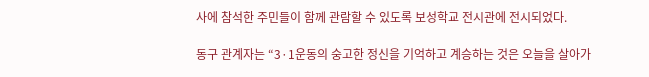사에 참석한 주민들이 함께 관람할 수 있도록 보성학교 전시관에 전시되었다.

동구 관계자는 “3·1운동의 숭고한 정신을 기억하고 계승하는 것은 오늘을 살아가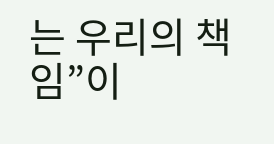는 우리의 책임”이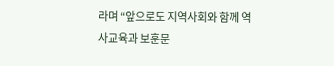라며 “앞으로도 지역사회와 함께 역사교육과 보훈문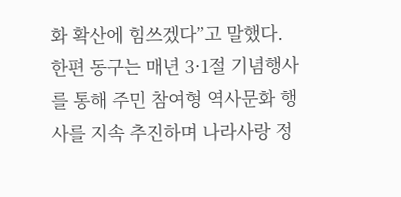화 확산에 힘쓰겠다”고 말했다.
한편 동구는 매년 3·1절 기념행사를 통해 주민 참여형 역사문화 행사를 지속 추진하며 나라사랑 정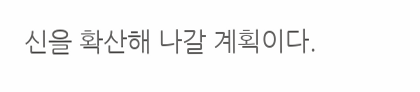신을 확산해 나갈 계획이다.